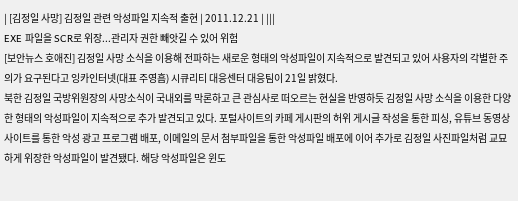| [김정일 사망] 김정일 관련 악성파일 지속적 출현 | 2011.12.21 | |||
EXE 파일을 SCR로 위장...관리자 권한 빼앗길 수 있어 위험
[보안뉴스 호애진] 김정일 사망 소식을 이용해 전파하는 새로운 형태의 악성파일이 지속적으로 발견되고 있어 사용자의 각별한 주의가 요구된다고 잉카인터넷(대표 주영흠) 시큐리티 대응센터 대응팀이 21일 밝혔다.
북한 김정일 국방위원장의 사망소식이 국내외를 막론하고 큰 관심사로 떠오르는 현실을 반영하듯 김정일 사망 소식을 이용한 다양한 형태의 악성파일이 지속적으로 추가 발견되고 있다. 포털사이트의 카페 게시판의 허위 게시글 작성을 통한 피싱, 유튜브 동영상 사이트를 통한 악성 광고 프로그램 배포, 이메일의 문서 첨부파일을 통한 악성파일 배포에 이어 추가로 김정일 사진파일처럼 교묘하게 위장한 악성파일이 발견됐다. 해당 악성파일은 윈도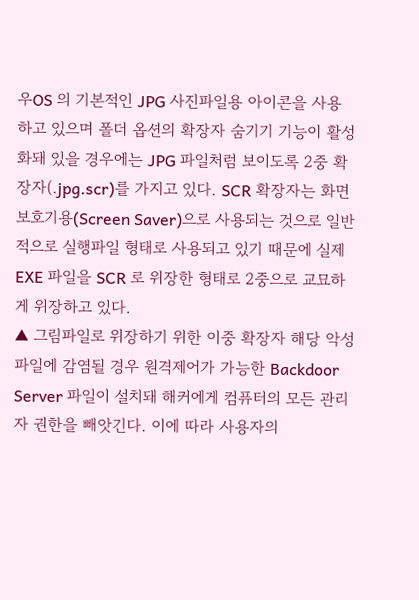우OS 의 기본적인 JPG 사진파일용 아이콘을 사용하고 있으며 폴더 옵션의 확장자 숨기기 기능이 활성화돼 있을 경우에는 JPG 파일처럼 보이도록 2중 확장자(.jpg.scr)를 가지고 있다. SCR 확장자는 화면보호기용(Screen Saver)으로 사용되는 것으로 일반적으로 실행파일 형태로 사용되고 있기 때문에 실제 EXE 파일을 SCR 로 위장한 형태로 2중으로 교묘하게 위장하고 있다.
▲ 그림파일로 위장하기 위한 이중 확장자 해당 악성파일에 감염될 경우 원격제어가 가능한 Backdoor Server 파일이 설치돼 해커에게 컴퓨터의 모든 관리자 권한을 빼앗긴다. 이에 따라 사용자의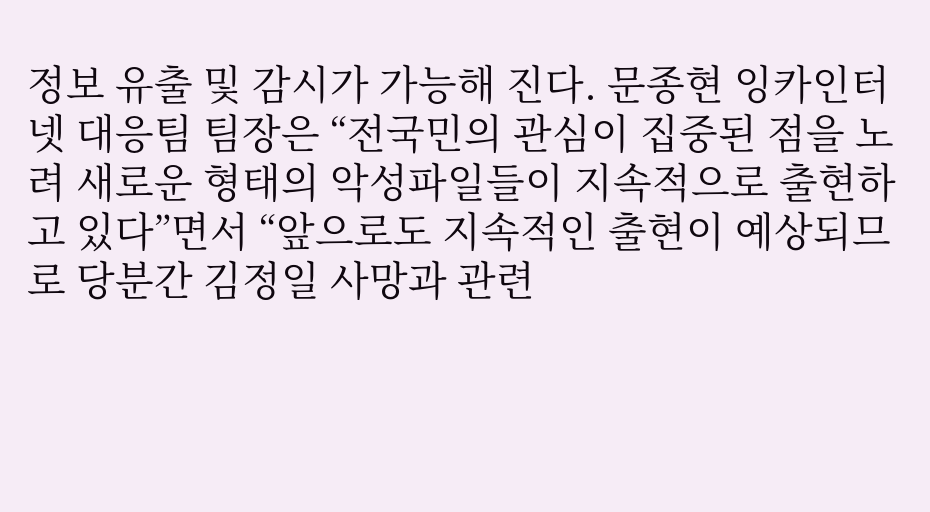정보 유출 및 감시가 가능해 진다. 문종현 잉카인터넷 대응팀 팀장은 “전국민의 관심이 집중된 점을 노려 새로운 형태의 악성파일들이 지속적으로 출현하고 있다”면서 “앞으로도 지속적인 출현이 예상되므로 당분간 김정일 사망과 관련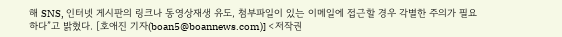해 SNS, 인터넷 게시판의 링크나 동영상재생 유도, 첨부파일이 있는 이메일에 접근할 경우 각별한 주의가 필요하다”고 밝혔다. [호애진 기자(boan5@boannews.com)] <저작권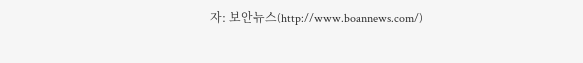자: 보안뉴스(http://www.boannews.com/)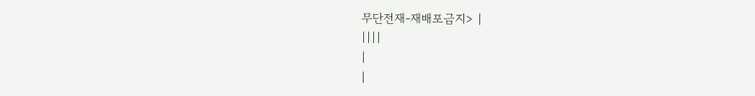무단전재-재배포금지> |
||||
|
|